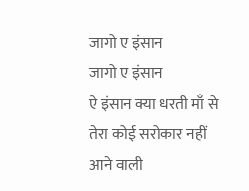जागो ए इंसान
जागो ए इंसान
ऐ इंसान क्या धरती माँ से
तेरा कोई सरोकार नहीं
आने वाली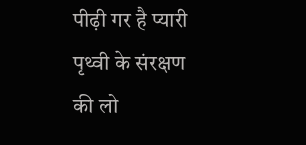पीढ़ी गर है प्यारी
पृथ्वी के संरक्षण की लो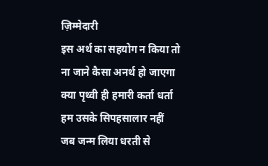ज़िम्मेदारी
इस अर्थ का सहयोग न किया तो
ना जाने कैसा अनर्थ हो जाएगा
क्या पृथ्वी ही हमारी कर्ता धर्ता
हम उसके सिपहसालार नहीं
जब जन्म लिया धरती से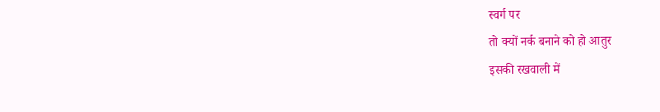स्वर्ग पर
तो क्यों नर्क बनाने को हो आतुर
इसकी रखवाली में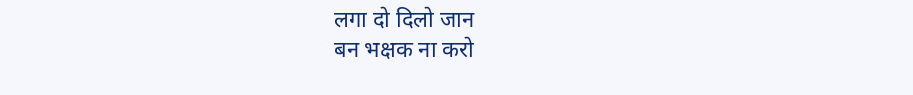लगा दो दिलो जान
बन भक्षक ना करो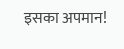इसका अपमान!